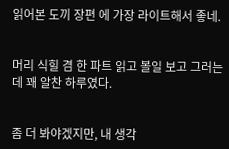읽어본 도끼 장편 에 가장 라이트해서 좋네.


머리 식힐 겸 한 파트 읽고 볼일 보고 그러는데 꽤 알찬 하루였다.


좀 더 봐야겠지만, 내 생각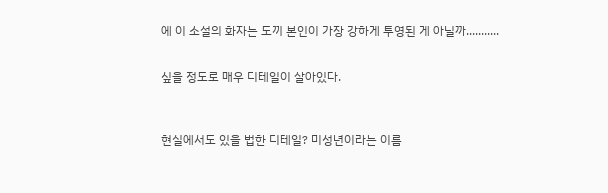에 이 소설의 화자는 도끼 본인이 가장 강하게 투영된 게 아닐까...........


싶을 정도로 매우 디테일이 살아있다.



현실에서도 있을 법한 디테일? 미성년이라는 이름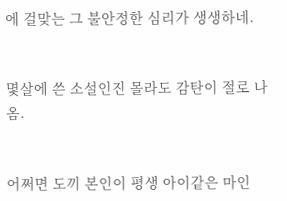에 걸맞는 그 불안정한 심리가 생생하네.


몇살에 쓴 소설인진 몰라도 감탄이 절로 나옴.


어쩌면 도끼 본인이 평생 아이같은 마인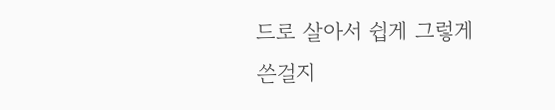드로 살아서 쉽게 그렇게 쓴걸지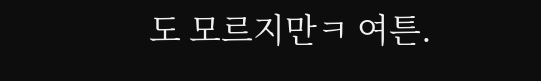도 모르지만ㅋ 여튼.